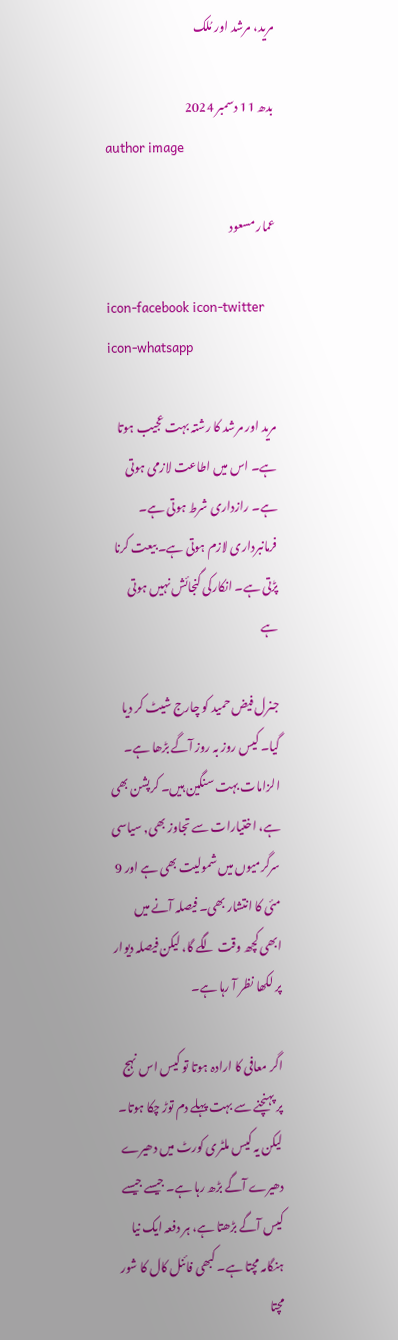مرید، مرشد اور مُلک

بدھ 11 دسمبر 2024
author image

عمار مسعود

icon-facebook icon-twitter icon-whatsapp

مرید اور مرشد کا رشتہ بہت عجیب ہوتا ہے۔ اس میں اطاعت لازمی ہوتی ہے۔ رازداری شرط ہوتی ہے۔ فرمانبرداری لازم ہوتی ہے۔ بیعت کرنا پڑتی ہے۔ انکارکی گنجائش نہیں ہوتی ہے

جنرل فیض حمید کو چارج شیٹ کر دیا گیا۔ کیس روز بہ روز آگے بڑھا ہے۔ الزامات بہت سنگین ہیں۔ کرپشن بھی ہے، اختیارات سے تجاوز بھی, سیاسی سرگرمیوں میں شمولیت بھی ہے اور 9 مئی کا انتشار بھی۔ فیصلہ آنے میں ابھی کچھ وقت لگے گا، لیکن فیصلہ دیوار پر لکھا نظر آ رہا ہے۔

اگر معافی کا ارادہ ہوتا تو کیس اس نہج  پر پہنچنے سے بہت پہلے دم توڑ چکا ہوتا۔ لیکن یہ کیس ملٹری کورٹ میں دھیرے دھیرے آگے بڑھ رہا ہے۔ جیسے جیسے کیس آگے بڑھتا ہے، ہر دفعہ ایک نیا ہنگامہ مچتا ہے۔ کبھی فائنل کال کا شور مچتا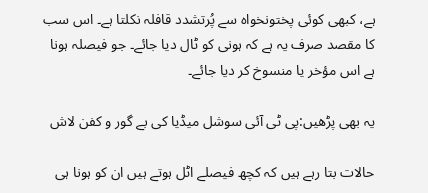ہے، کبھی کوئی پختونخواہ سے پُرتشدد قافلہ نکلتا ہے۔ اس سب کا مقصد صرف یہ ہے کہ ہونی کو ٹال دیا جائے۔ جو فیصلہ ہونا ہے اس مؤخر یا منسوخ کر دیا جائے۔

یہ بھی پڑھیں:پی ٹی آئی سوشل میڈیا کی بے گور و کفن لاش

حالات بتا رہے ہیں کہ کچھ فیصلے اٹل ہوتے ہیں ان کو ہونا ہی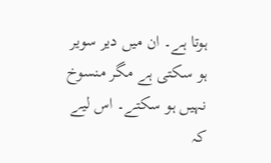ہوتا ہے۔ ان میں دیر سویر ہو سکتی ہے مگر منسوخ نہیں ہو سکتے۔ اس لیے کہ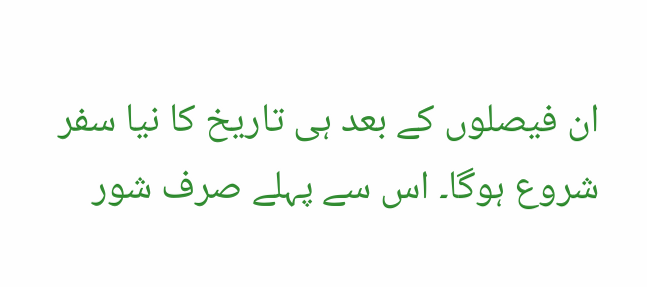ان فیصلوں کے بعد ہی تاریخ کا نیا سفر شروع ہوگا۔ اس سے پہلے صرف شور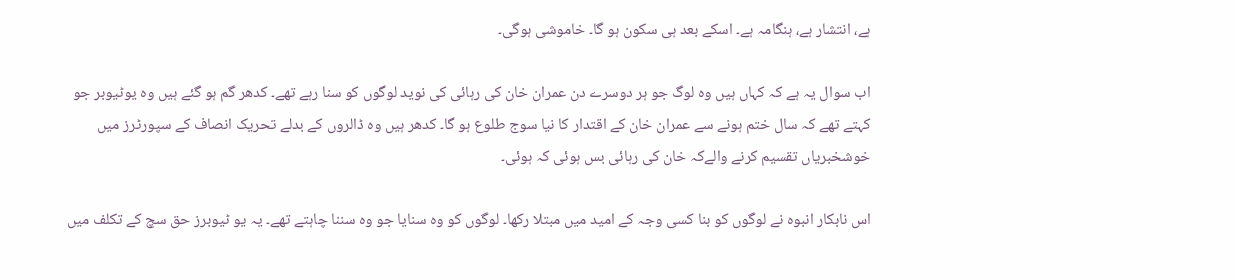ہے، انتشار ہے، ہنگامہ ہے۔ اسکے بعد ہی سکون ہو گا۔ خاموشی ہوگی۔

اب سوال یہ ہے کہ کہاں ہیں وہ لوگ جو ہر دوسرے دن عمران خان کی رہائی کی نوید لوگوں کو سنا رہے تھے۔ کدھر گم ہو گئے ہیں وہ یوٹیوبر جو کہتے تھے کہ سال ختم ہونے سے عمران خان کے اقتدار کا نیا سوج طلوع ہو گا۔ کدھر ہیں وہ ڈالروں کے بدلے تحریک انصاف کے سپورٹرز میں خوشخبریاں تقسیم کرنے والےکہ خان کی رہائی بس ہوئی کہ ہوئی۔

اس نابکار انبوہ نے لوگوں کو بنا کسی وجہ کے امید میں مبتلا رکھا۔ لوگوں کو وہ سنایا جو وہ سننا چاہتے تھے۔ یہ یو ٹیوبرز حق سچ کے تکلف میں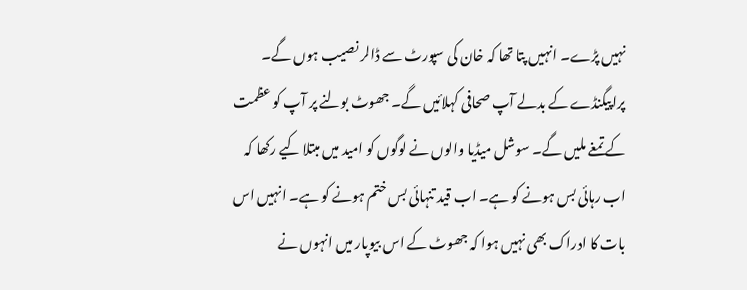نہیں پڑے۔ انہیں پتا تھا کہ خان کی سپورٹ سے ڈالر نصیب ہوں گے۔ پراپیگنڈے کے بدلے آپ صحافی کہلائیں گے۔ جھوٹ بولنے پر آپ کو عظمت کے تمغے ملیں گے۔ سوشل میڈیا والوں نے لوگوں کو امید میں مبتلا کیے رکھا کہ اب رہائی بس ہونے کو ہے۔ اب قید تنہائی بس ختم ہونے کو ہے۔ انہیں اس بات کا ادراک بھی نہیں ہوا کہ جھوٹ کے اس بیوپار میں انہوں نے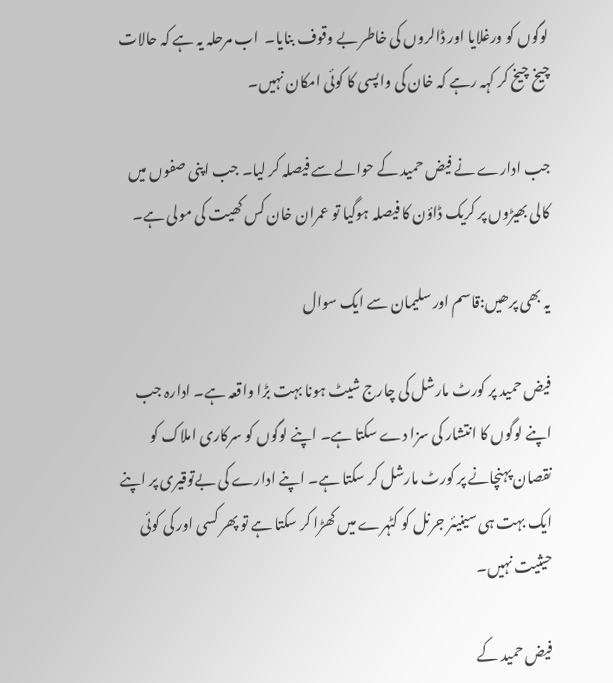لوگوں کو ورغلایا اور ڈالروں کی خاطر بے وقوف بنایا۔  اب مرحلہ یہ ہے کہ حالات چیخ چیخ کر کہہ رہے کہ خان کی واپسی کا کوئی امکان نہیں۔

جب ادارے نے فیض حمید کے حوالے سے فیصلہ کر لیا۔ جب اپنی صفوں میں کالی بھیڑوں پر کریک ڈاؤن کا فیصلہ ہوگیا تو عمران خان کس کھیت کی مولی ہے۔

یہ بھی پرھیں:قاسم اور سلیمان سے ایک سوال

فیض حمید پر کورٹ مارشل کی چارج شیٹ ہونا بہت بڑا واقعہ ہے۔ ادارہ جب اپنے لوگوں کا انتشار کی سزا دے سکتا ہے۔ اپنے لوگوں کو سرکاری املاک کو نقصان پہنچانے پر کورٹ مارشل کر سکتا ہے۔ اپنے ادارے کی بےتوقیری پر اپنے ایک بہت ہی سینیئر جرنل کو کٹہرے میں کھڑا کر سکتا ہے تو پھر کسی اور کی کوئی حیثیت نہیں۔

فیض حمید کے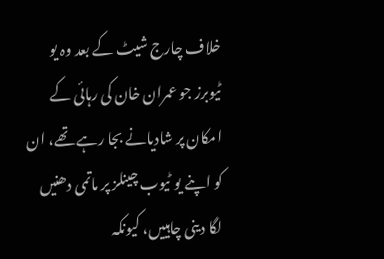خلاف چارج شیٹ کے بعد وہ یو ٹیوبرز جو عمران خان کی رہائی کے امکان پر شادیانے بجا رہے تھے، ان کو اپنے یو ٹیوب چینلز پر ماتمی دھنیں لگا دینی چاہییں، کیونکہ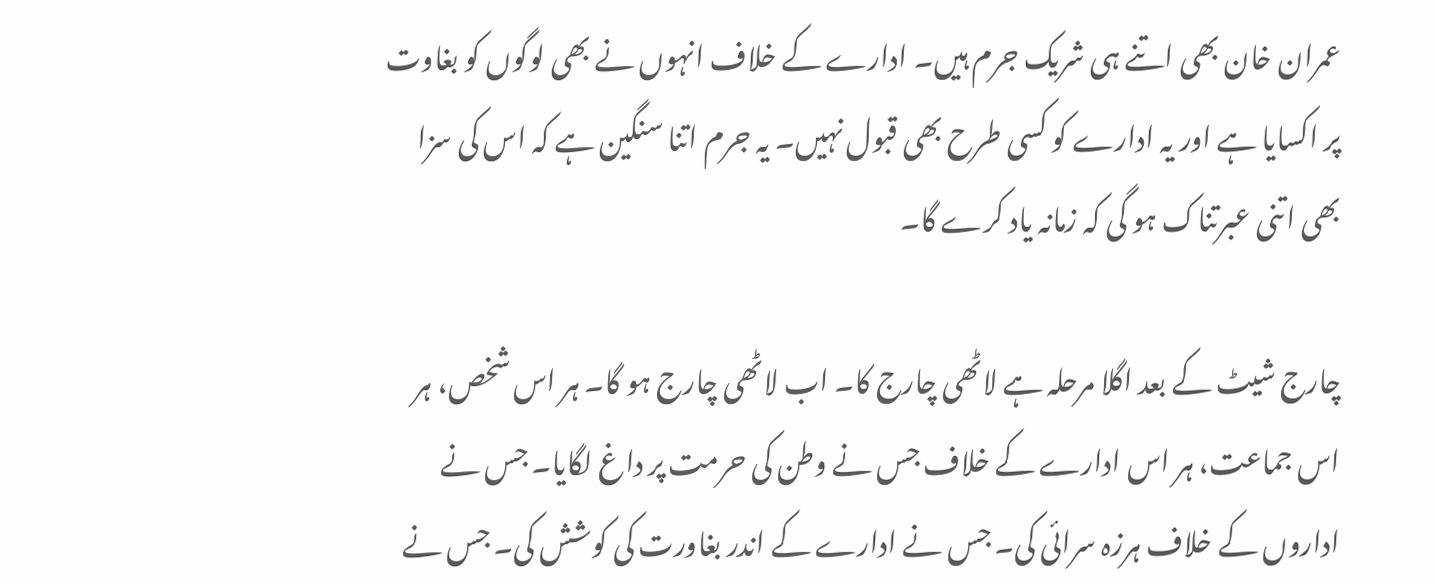عمران خان بھی اتنے ہی شریک جرم ہیں۔ ادارے کے خلاف انہوں نے بھی لوگوں کو بغاوت پر اکسایا ہے اور یہ ادارے کو کسی طرح بھی قبول نہیں۔ یہ جرم اتنا سنگین ہے کہ اس کی سزا بھی اتنی عبرتناک ہو گی کہ زمانہ یاد کرے گا۔

چارج شیٹ کے بعد اگلا مرحلہ ہے لاٹھی چارج کا۔ اب لاٹھی چارج ہو گا۔ ہر اس شخص، ہر اس جماعت، ہر اس ادارے کے خلاف جس نے وطن کی حرمت پر داغ لگایا۔ جس نے اداروں کے خلاف ہرزہ سرائی کی۔ جس نے ادارے کے اندر بغاورت کی کوشش کی۔ جس نے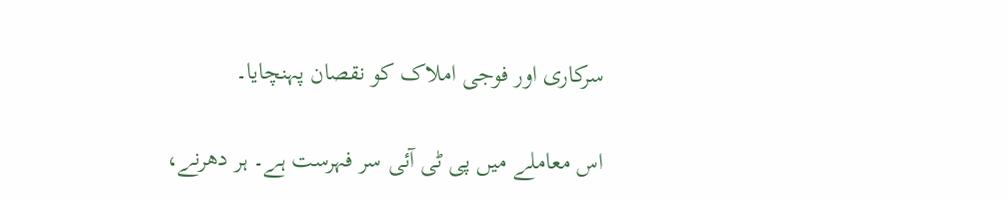سرکاری اور فوجی املاک کو نقصان پہنچایا۔

اس معاملے میں پی ٹی آئی سر فہرست ہے۔ ہر دھرنے،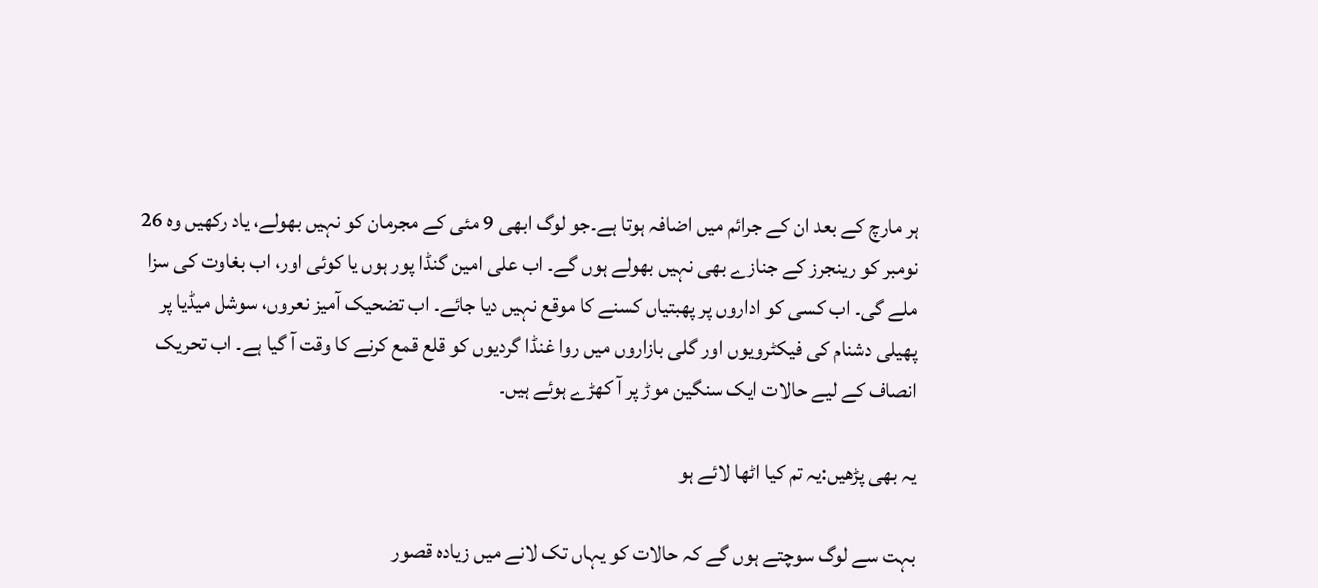ہر مارچ کے بعد ان کے جرائم میں اضافہ ہوتا ہے۔جو لوگ ابھی 9 مئی کے مجرمان کو نہیں بھولے، یاد رکھیں وہ 26 نومبر کو رینجرز کے جنازے بھی نہیں بھولے ہوں گے۔ اب علی امین گنڈا پور ہوں یا کوئی اور، اب بغاوت کی سزا ملے گی۔ اب کسی کو اداروں پر پھبتیاں کسنے کا موقع نہیں دیا جائے۔ اب تضحیک آمیز نعروں، سوشل میڈیا پر پھیلی دشنام کی فیکٹرویوں اور گلی بازاروں میں روا غنڈا گردیوں کو قلع قمع کرنے کا وقت آ گیا ہے۔ اب تحریک انصاف کے لیے حالات ایک سنگین موڑ پر آ کھڑے ہوئے ہیں۔

یہ بھی پڑھیں:یہ تم کیا اٹھا لائے ہو

بہت سے لوگ سوچتے ہوں گے کہ حالات کو یہاں تک لانے میں زیادہ قصور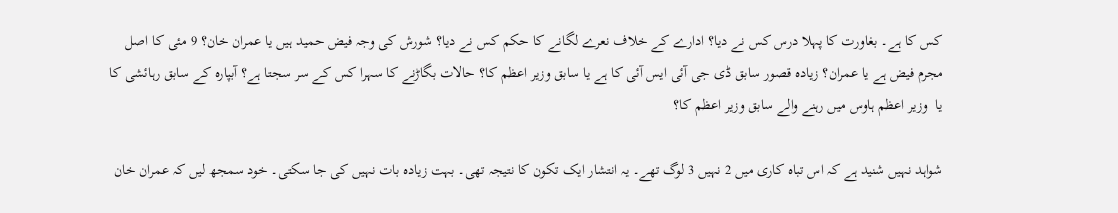کس کا ہے۔ بغاورت کا پہلا درس کس نے دیا؟ ادارے کے خلاف نعرے لگانے کا حکم کس نے دیا؟ شورش کی وجہ فیض حمید ہیں یا عمران خان؟ 9 مئی کا اصل مجرم فیض ہے یا عمران؟ زیادہ قصور سابق ڈی جی آئی ایس آئی کا ہے یا سابق وزیر اعظم کا؟ حالات بگاڑنے کا سہرا کس کے سر سجتا ہے؟ آبپارہ کے سابق رہائشی کا یا  وزیر اعظم ہاوس میں رہنے والے سابق وزیر اعظم کا؟

شواہد نہیں شنید ہے کہ اس تباہ کاری میں 2 نہیں 3 لوگ تھے۔ یہ انتشار ایک تکون کا نتیجہ تھی۔ بہت زیادہ بات نہیں کی جا سکتی۔ خود سمجھ لیں کہ عمران خان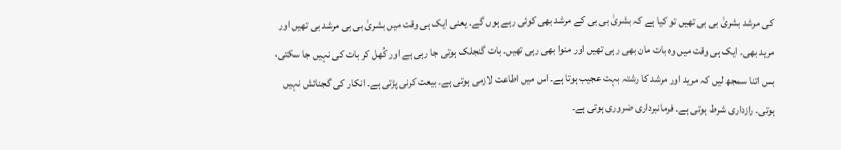کی مرشد بشریٰ بی بی تھیں تو کیا ہے کہ بشریٰ بی بی کے مرشد بھی کوئی رہے ہوں گے۔ یعنی ایک ہی وقت میں بشریٰ بی بی مرشد بی تھیں اور مرید بھی۔ ایک ہی وقت میں وہ بات مان بھی رہی تھیں اور منوا بھی رہی تھیں۔ بات گنجلک ہوتی جا رہی ہے اور کُھل کر بات کی نہیں جا سکتی، بس اتنا سمجھ لیں کہ مرید اور مرشد کا رشتہ بہت عجیب ہوتا ہے۔ اس میں اطاعت لازمی ہوتی ہے۔ بیعت کرنی پڑتی ہے۔ انکار کی گجنائش نہیں ہوتی۔ رازداری شرط ہوتی ہے۔ فرمانبرداری ضروری ہوتی ہے۔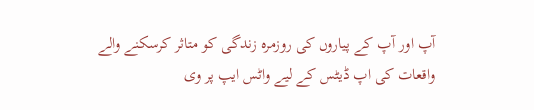آپ اور آپ کے پیاروں کی روزمرہ زندگی کو متاثر کرسکنے والے واقعات کی اپ ڈیٹس کے لیے واٹس ایپ پر وی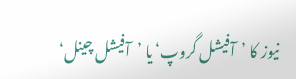نیوز کا ’آفیشل گروپ‘ یا ’آفیشل چینل‘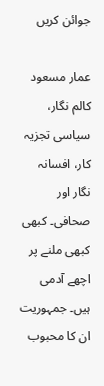جوائن کریں

عمار مسعود کالم نگار، سیاسی تجزیہ کار، افسانہ نگار اور صحافی۔ کبھی کبھی ملنے پر اچھے آدمی ہیں۔ جمہوریت ان کا محبوب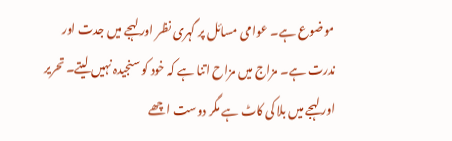موضوع ہے۔ عوامی مسائل پر گہری نظر اور لہجے میں جدت اور ندرت ہے۔ مزاج میں مزاح اتنا ہے کہ خود کو سنجیدہ نہیں لیتے۔ تحریر اور لہجے میں بلا کی کاٹ ہے مگر دوست اچھے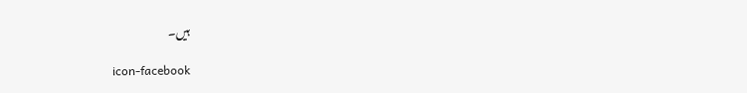ہیں۔

icon-facebook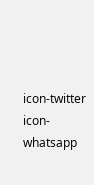icon-twitter icon-whatsapp